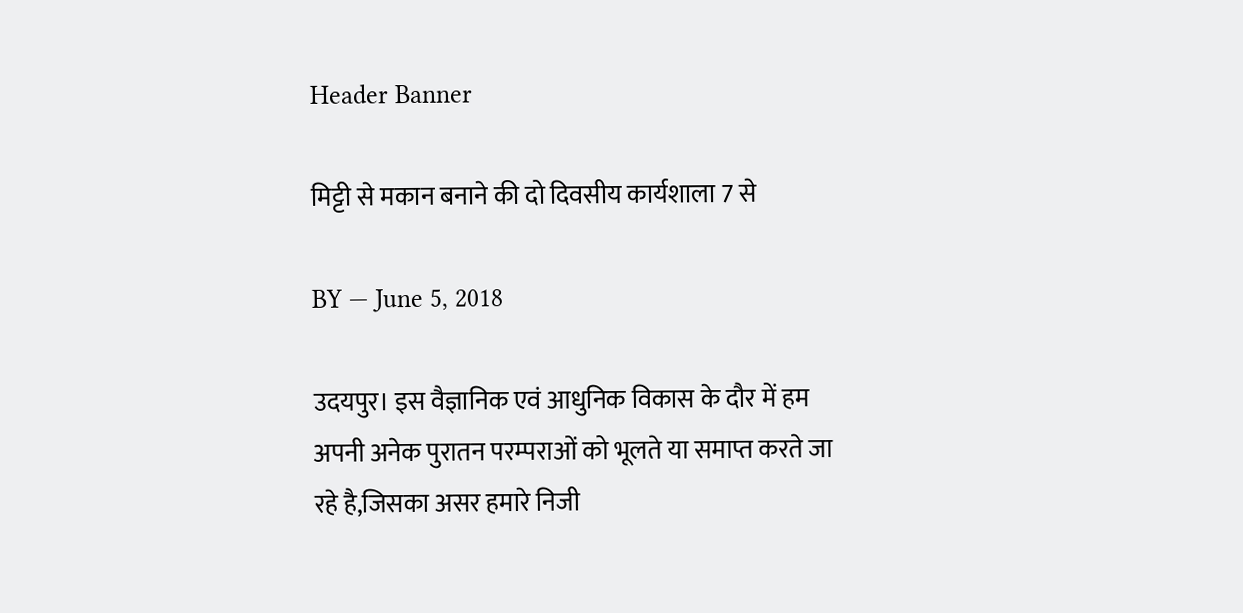Header Banner

मिट्टी से मकान बनाने की दो दिवसीय कार्यशाला 7 से

BY — June 5, 2018

उदयपुर। इस वैज्ञानिक एवं आधुनिक विकास के दौर में हम अपनी अनेक पुरातन परम्पराओं को भूलते या समाप्त करते जा रहे है,जिसका असर हमारे निजी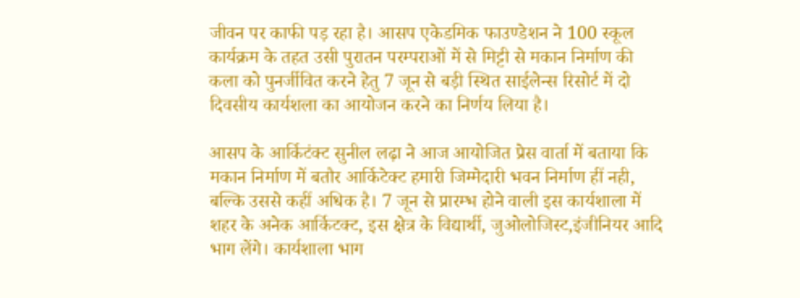जीवन पर काफी पड़ रहा है। आसप एकेडमिक फाउण्डेशन ने 100 स्कूल कार्यक्रम के तहत उसी पुरातन परम्पराओं में से मिट्टी से मकान निर्माण की कला को पुनर्जीवित करने हेतु 7 जून से बड़ी स्थित साईलेन्स रिसोर्ट में दो दिवसीय कार्यशला का आयोजन करने का निर्णय लिया है।

आसप के आर्किटंक्ट सुनील लढ़ा ने आज आयोजित प्रेस वार्ता में बताया कि मकान निर्माण में बतौर आर्किटेक्ट हमारी जिम्मेदारी भवन निर्माण हीं नही, बल्कि उससे कहीं अधिक है। 7 जून से प्रारम्भ होने वाली इस कार्यशाला में शहर के अनेक आर्किटक्ट, इस क्षेत्र के विद्यार्थी, जुओलोजिस्ट,इंजीनियर आदि भाग लेंगे। कार्यशाला भाग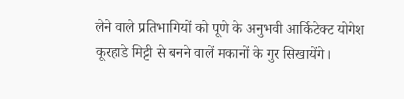लेने वाले प्रतिभागियों को पूणे के अनुभवी आर्किटेक्ट योगेश कूरहाडे मिट्टी से बनने वालें मकानों के गुर सिखायेंगे।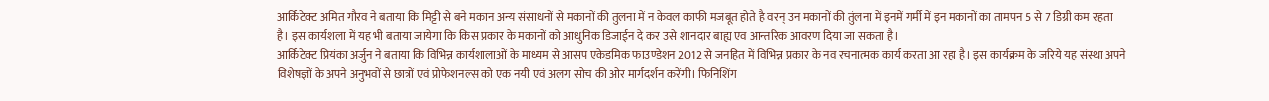आर्किटेक्ट अमित गौरव ने बताया कि मिट्टी से बने मकान अन्य संसाधनों से मकानों की तुलना में न केवल काफी मजबूत होते है वरन् उन मकानों की तुंलना में इनमें गर्मी में इन मकानों का तामपन 5 से 7 डिग्री कम रहता है। इस कार्यशला में यह भी बताया जायेगा कि किस प्रकार के मकानों को आधुनिक डिजाईन दे कर उसे शानदार बाह्य एव आन्तरिक आवरण दिया जा सकता है।
आर्किटेक्ट प्रियंका अर्जुन ने बताया कि विभिन्न कार्यशालाओं के माध्यम से आसप एकेडमिक फाउण्डेशन 2012 से जनहित में विभिन्न प्रकार के नव रचनात्मक कार्य करता आ रहा है। इस कार्यक्रम के जरिये यह संस्था अपने विशेषज्ञों के अपने अनुभवों से छात्रों एवं प्रोफेशनल्स को एक नयी एवं अलग सोच की ओर मार्गदर्शन करेंगी। फिनिशिंग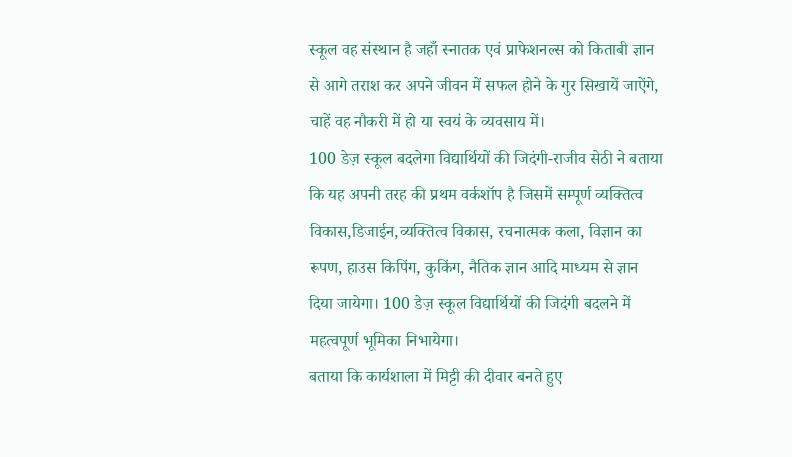स्कूल वह संस्थान है जहाँ स्नातक एवं प्राफेशनल्स को किताबी ज्ञान से आगे तराश कर अपने जीवन में सफल होने के गुर सिखायें जाऐंगे, चाहें वह नौकरी में हो या स्वयं के व्यवसाय में।
100 डेज़ स्कूल बदलेगा विद्यार्थियों की जिदंगी-राजीव सेठी ने बताया कि यह अपनी तरह की प्रथम वर्कशॉप है जिसमें सम्पूर्ण व्यक्तित्व विकास,डिजाईन,व्यक्तित्व विकास, रचनात्मक कला, विज्ञान का रूपण, हाउस किपिंग, कुकिंग, नैतिक ज्ञान आदि माध्यम से ज्ञान दिया जायेगा। 100 डेज़ स्कूल विद्यार्थियों की जिदंगी बदलने में महत्वपूर्ण भूमिका निभायेगा।
बताया कि कार्यशाला में मिट्टी की दीवार बनते हुए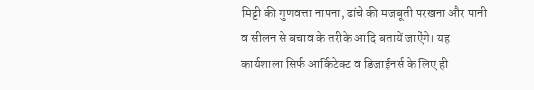मिट्टी की गुणवत्ता नापना, ढांचे की मजबूती परखना और पानी व सीलन से बचाव के तरीके आदि बतायें जाऐंगे। यह कार्यशाला सिर्फ आर्किटेक्ट व डिजाईनर्स के लिए ही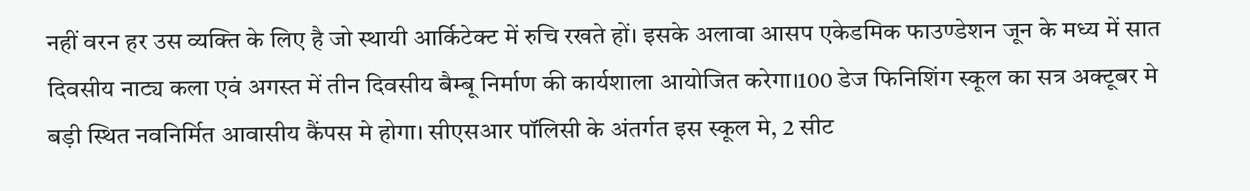नहीं वरन हर उस व्यक्ति के लिए है जो स्थायी आर्किटेक्ट में रुचि रखते हों। इसके अलावा आसप एकेडमिक फाउण्डेशन जून के मध्य में सात दिवसीय नाट्य कला एवं अगस्त में तीन दिवसीय बैम्बू निर्माण की कार्यशाला आयोजित करेगा।100 डेज फिनिशिंग स्कूल का सत्र अक्टूबर मे बड़ी स्थित नवनिर्मित आवासीय कैंपस मे होगा। सीएसआर पॉलिसी के अंतर्गत इस स्कूल मे, 2 सीट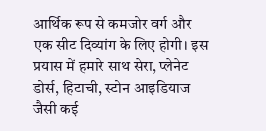आर्थिक रूप से कमजोर वर्ग और एक सीट दिव्यांग के लिए होगी। इस प्रयास में हमारे साथ सेरा, प्लेनेट डोर्स, हिटाची, स्टोन आइडियाज जैसी कई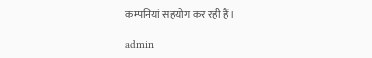कम्पनियां सहयोग कर रही हैं।

admin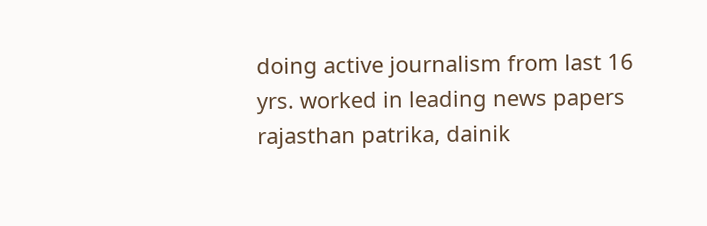doing active journalism from last 16 yrs. worked in leading news papers rajasthan patrika, dainik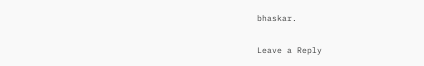bhaskar.

Leave a Reply